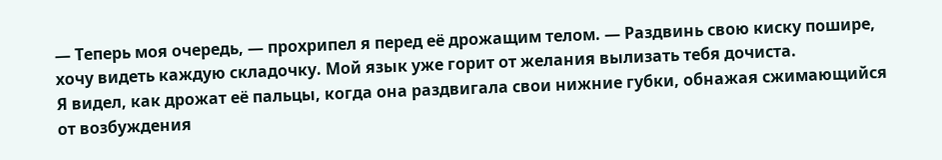— Теперь моя очередь, — прохрипел я перед её дрожащим телом. — Раздвинь свою киску пошире, хочу видеть каждую складочку. Мой язык уже горит от желания вылизать тебя дочиста.
Я видел, как дрожат её пальцы, когда она раздвигала свои нижние губки, обнажая сжимающийся от возбуждения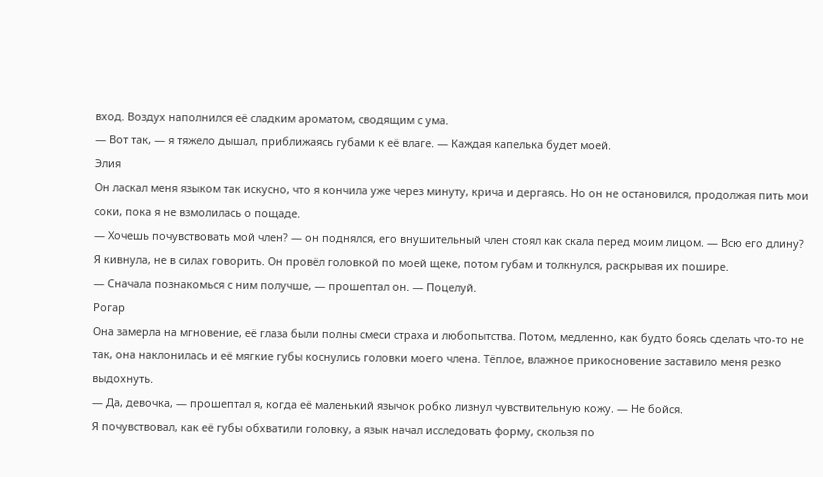вход. Воздух наполнился её сладким ароматом, сводящим с ума.
— Вот так, — я тяжело дышал, приближаясь губами к её влаге. — Каждая капелька будет моей.
Элия
Он ласкал меня языком так искусно, что я кончила уже через минуту, крича и дергаясь. Но он не остановился, продолжая пить мои соки, пока я не взмолилась о пощаде.
— Хочешь почувствовать мой член? — он поднялся, его внушительный член стоял как скала перед моим лицом. — Всю его длину?
Я кивнула, не в силах говорить. Он провёл головкой по моей щеке, потом губам и толкнулся, раскрывая их пошире.
— Сначала познакомься с ним получше, — прошептал он. — Поцелуй.
Рогар
Она замерла на мгновение, её глаза были полны смеси страха и любопытства. Потом, медленно, как будто боясь сделать что-то не так, она наклонилась и её мягкие губы коснулись головки моего члена. Тёплое, влажное прикосновение заставило меня резко выдохнуть.
— Да, девочка, — прошептал я, когда её маленький язычок робко лизнул чувствительную кожу. — Не бойся.
Я почувствовал, как её губы обхватили головку, а язык начал исследовать форму, скользя по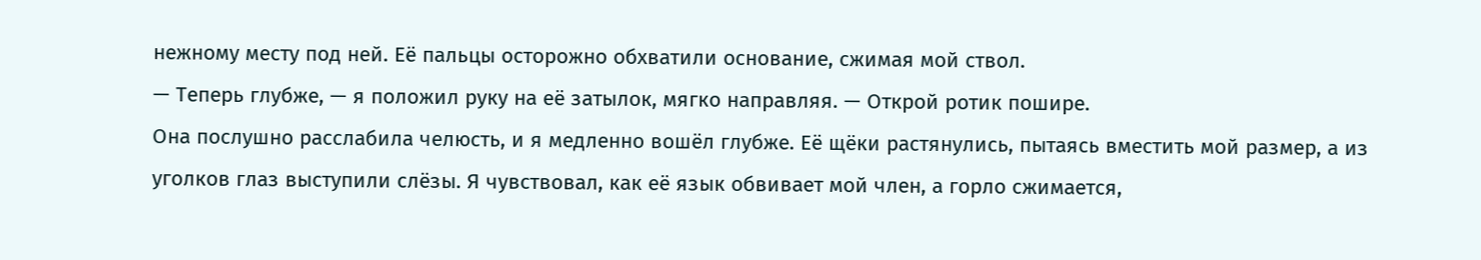нежному месту под ней. Её пальцы осторожно обхватили основание, сжимая мой ствол.
— Теперь глубже, — я положил руку на её затылок, мягко направляя. — Открой ротик пошире.
Она послушно расслабила челюсть, и я медленно вошёл глубже. Её щёки растянулись, пытаясь вместить мой размер, а из уголков глаз выступили слёзы. Я чувствовал, как её язык обвивает мой член, а горло сжимается,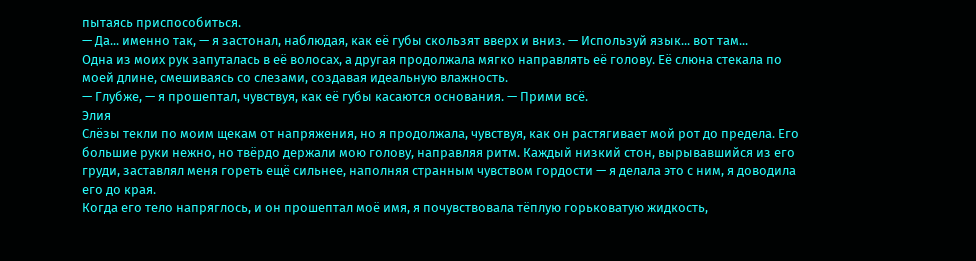пытаясь приспособиться.
— Да... именно так, — я застонал, наблюдая, как её губы скользят вверх и вниз. — Используй язык... вот там...
Одна из моих рук запуталась в её волосах, а другая продолжала мягко направлять её голову. Её слюна стекала по моей длине, смешиваясь со слезами, создавая идеальную влажность.
— Глубже, — я прошептал, чувствуя, как её губы касаются основания. — Прими всё.
Элия
Слёзы текли по моим щекам от напряжения, но я продолжала, чувствуя, как он растягивает мой рот до предела. Его большие руки нежно, но твёрдо держали мою голову, направляя ритм. Каждый низкий стон, вырывавшийся из его груди, заставлял меня гореть ещё сильнее, наполняя странным чувством гордости — я делала это с ним, я доводила его до края.
Когда его тело напряглось, и он прошептал моё имя, я почувствовала тёплую горьковатую жидкость,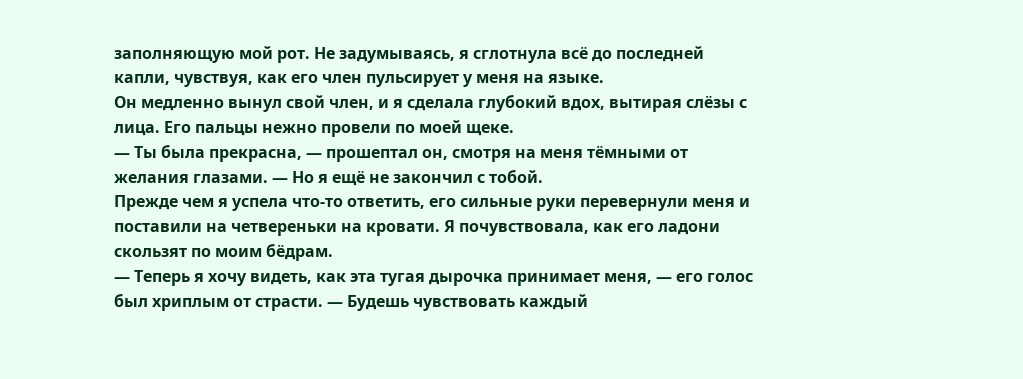заполняющую мой рот. Не задумываясь, я сглотнула всё до последней капли, чувствуя, как его член пульсирует у меня на языке.
Он медленно вынул свой член, и я сделала глубокий вдох, вытирая слёзы с лица. Его пальцы нежно провели по моей щеке.
— Ты была прекрасна, — прошептал он, смотря на меня тёмными от желания глазами. — Но я ещё не закончил с тобой.
Прежде чем я успела что-то ответить, его сильные руки перевернули меня и поставили на четвереньки на кровати. Я почувствовала, как его ладони скользят по моим бёдрам.
— Теперь я хочу видеть, как эта тугая дырочка принимает меня, — его голос был хриплым от страсти. — Будешь чувствовать каждый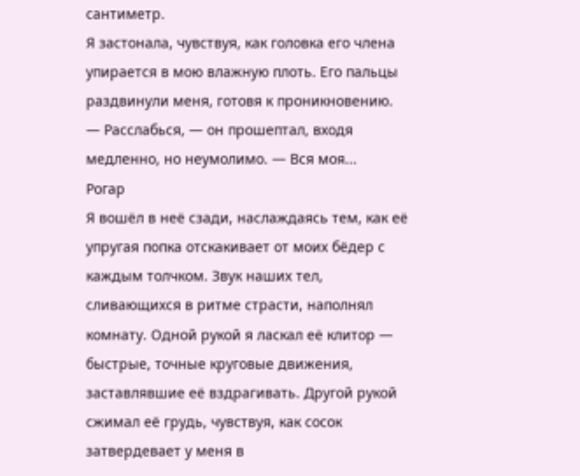сантиметр.
Я застонала, чувствуя, как головка его члена упирается в мою влажную плоть. Его пальцы раздвинули меня, готовя к проникновению.
— Расслабься, — он прошептал, входя медленно, но неумолимо. — Вся моя...
Рогар
Я вошёл в неё сзади, наслаждаясь тем, как её упругая попка отскакивает от моих бёдер с каждым толчком. Звук наших тел, сливающихся в ритме страсти, наполнял комнату. Одной рукой я ласкал её клитор — быстрые, точные круговые движения, заставлявшие её вздрагивать. Другой рукой сжимал её грудь, чувствуя, как сосок затвердевает у меня в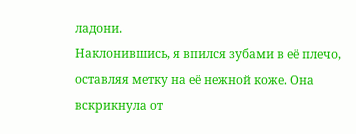ладони.
Наклонившись, я впился зубами в её плечо, оставляя метку на её нежной коже. Она вскрикнула от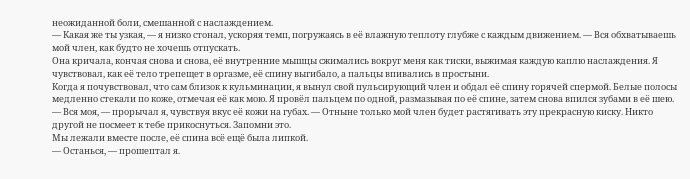неожиданной боли, смешанной с наслаждением.
— Какая же ты узкая, — я низко стонал, ускоряя темп, погружаясь в её влажную теплоту глубже с каждым движением. — Вся обхватываешь мой член, как будто не хочешь отпускать.
Она кричала, кончая снова и снова, её внутренние мышцы сжимались вокруг меня как тиски, выжимая каждую каплю наслаждения. Я чувствовал, как её тело трепещет в оргазме, её спину выгибало, а пальцы впивались в простыни.
Когда я почувствовал, что сам близок к кульминации, я вынул свой пульсирующий член и обдал её спину горячей спермой. Белые полосы медленно стекали по коже, отмечая её как мою. Я провёл пальцем по одной, размазывая по её спине, затем снова впился зубами в её шею.
— Вся моя, — прорычал я, чувствуя вкус её кожи на губах. — Отныне только мой член будет растягивать эту прекрасную киску. Никто другой не посмеет к тебе прикоснуться. Запомни это.
Мы лежали вместе после, её спина всё ещё была липкой.
— Останься, — прошептал я.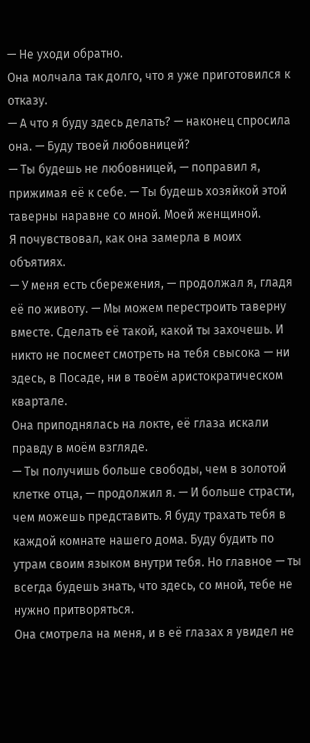— Не уходи обратно.
Она молчала так долго, что я уже приготовился к отказу.
— А что я буду здесь делать? — наконец спросила она. — Буду твоей любовницей?
— Ты будешь не любовницей, — поправил я, прижимая её к себе. — Ты будешь хозяйкой этой таверны наравне со мной. Моей женщиной.
Я почувствовал, как она замерла в моих объятиях.
— У меня есть сбережения, — продолжал я, гладя её по животу. — Мы можем перестроить таверну вместе. Сделать её такой, какой ты захочешь. И никто не посмеет смотреть на тебя свысока — ни здесь, в Посаде, ни в твоём аристократическом квартале.
Она приподнялась на локте, её глаза искали правду в моём взгляде.
— Ты получишь больше свободы, чем в золотой клетке отца, — продолжил я. — И больше страсти, чем можешь представить. Я буду трахать тебя в каждой комнате нашего дома. Буду будить по утрам своим языком внутри тебя. Но главное — ты всегда будешь знать, что здесь, со мной, тебе не нужно притворяться.
Она смотрела на меня, и в её глазах я увидел не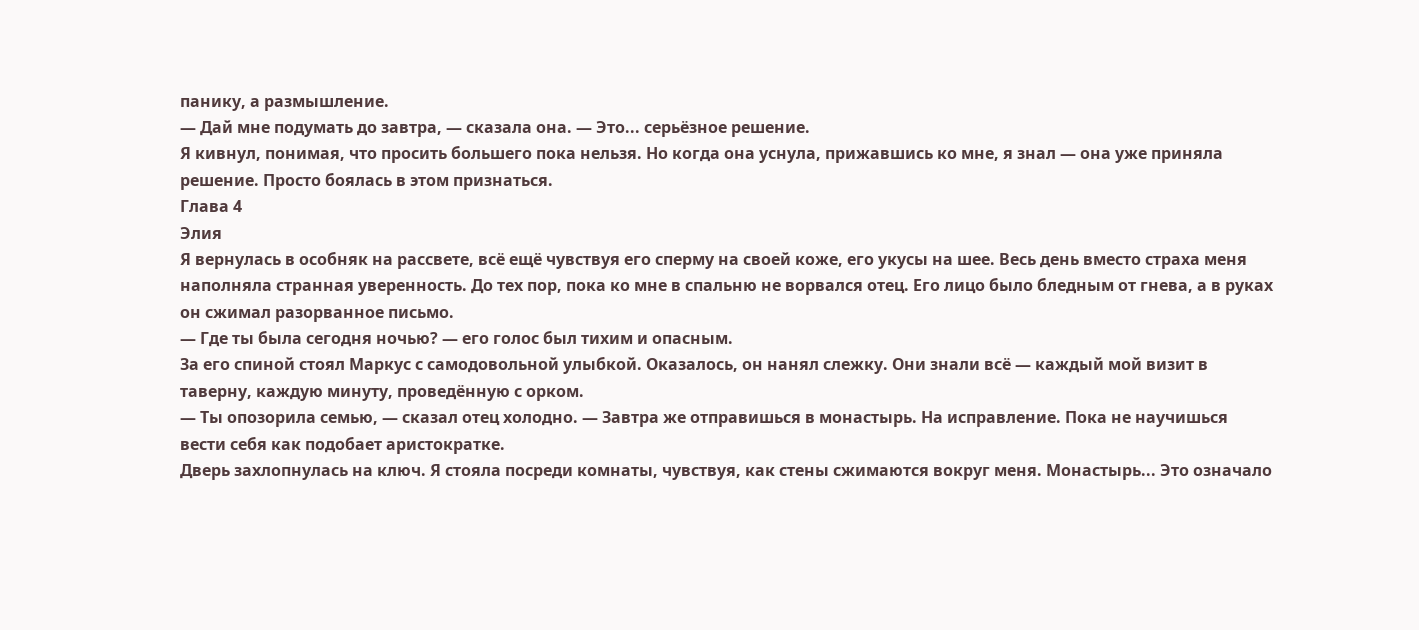панику, а размышление.
— Дай мне подумать до завтра, — сказала она. — Это... серьёзное решение.
Я кивнул, понимая, что просить большего пока нельзя. Но когда она уснула, прижавшись ко мне, я знал — она уже приняла решение. Просто боялась в этом признаться.
Глава 4
Элия
Я вернулась в особняк на рассвете, всё ещё чувствуя его сперму на своей коже, его укусы на шее. Весь день вместо страха меня наполняла странная уверенность. До тех пор, пока ко мне в спальню не ворвался отец. Его лицо было бледным от гнева, а в руках он сжимал разорванное письмо.
— Где ты была сегодня ночью? — его голос был тихим и опасным.
За его спиной стоял Маркус с самодовольной улыбкой. Оказалось, он нанял слежку. Они знали всё — каждый мой визит в таверну, каждую минуту, проведённую с орком.
— Ты опозорила семью, — сказал отец холодно. — Завтра же отправишься в монастырь. На исправление. Пока не научишься вести себя как подобает аристократке.
Дверь захлопнулась на ключ. Я стояла посреди комнаты, чувствуя, как стены сжимаются вокруг меня. Монастырь... Это означало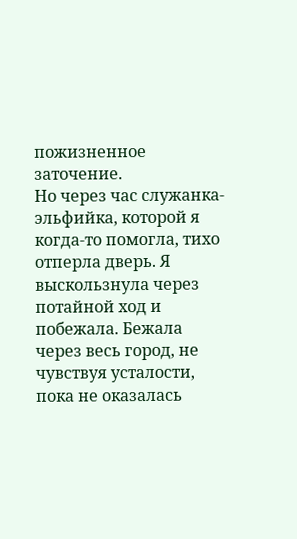пожизненное заточение.
Но через час служанка-эльфийка, которой я когда-то помогла, тихо отперла дверь. Я выскользнула через потайной ход и побежала. Бежала через весь город, не чувствуя усталости, пока не оказалась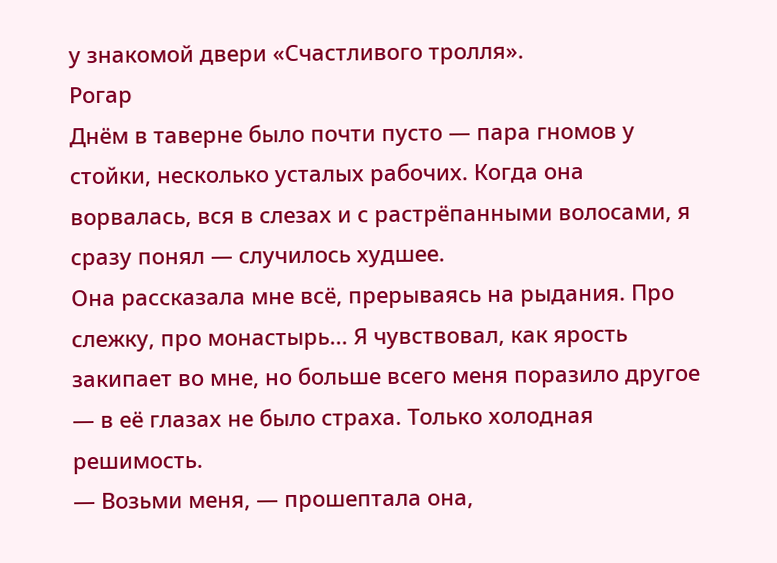у знакомой двери «Счастливого тролля».
Рогар
Днём в таверне было почти пусто — пара гномов у стойки, несколько усталых рабочих. Когда она ворвалась, вся в слезах и с растрёпанными волосами, я сразу понял — случилось худшее.
Она рассказала мне всё, прерываясь на рыдания. Про слежку, про монастырь... Я чувствовал, как ярость закипает во мне, но больше всего меня поразило другое — в её глазах не было страха. Только холодная решимость.
— Возьми меня, — прошептала она,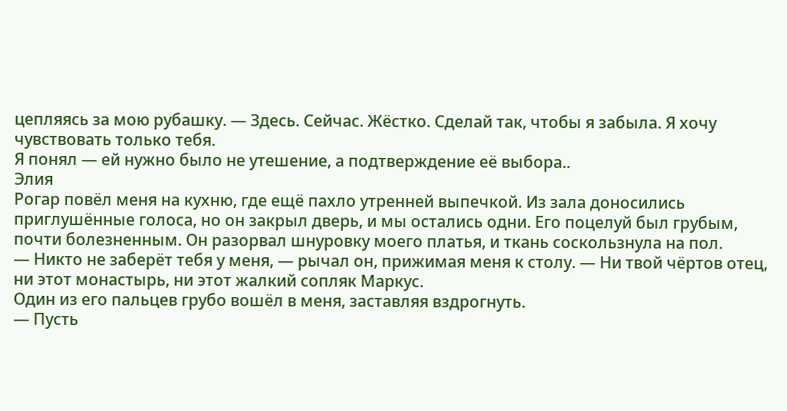цепляясь за мою рубашку. — Здесь. Сейчас. Жёстко. Сделай так, чтобы я забыла. Я хочу чувствовать только тебя.
Я понял — ей нужно было не утешение, а подтверждение её выбора..
Элия
Рогар повёл меня на кухню, где ещё пахло утренней выпечкой. Из зала доносились приглушённые голоса, но он закрыл дверь, и мы остались одни. Его поцелуй был грубым, почти болезненным. Он разорвал шнуровку моего платья, и ткань соскользнула на пол.
— Никто не заберёт тебя у меня, — рычал он, прижимая меня к столу. — Ни твой чёртов отец, ни этот монастырь, ни этот жалкий сопляк Маркус.
Один из его пальцев грубо вошёл в меня, заставляя вздрогнуть.
— Пусть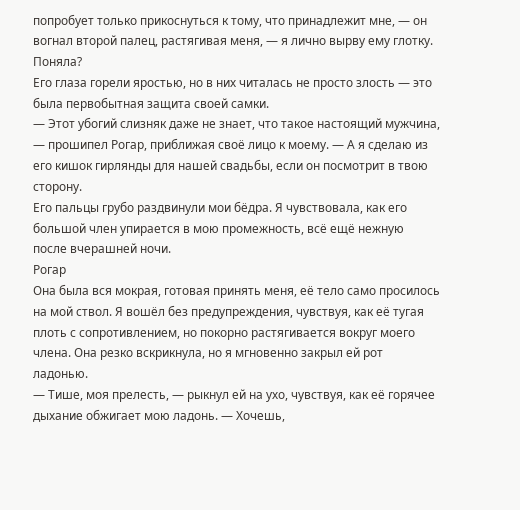попробует только прикоснуться к тому, что принадлежит мне, — он вогнал второй палец, растягивая меня, — я лично вырву ему глотку. Поняла?
Его глаза горели яростью, но в них читалась не просто злость — это была первобытная защита своей самки.
— Этот убогий слизняк даже не знает, что такое настоящий мужчина, — прошипел Рогар, приближая своё лицо к моему. — А я сделаю из его кишок гирлянды для нашей свадьбы, если он посмотрит в твою сторону.
Его пальцы грубо раздвинули мои бёдра. Я чувствовала, как его большой член упирается в мою промежность, всё ещё нежную после вчерашней ночи.
Рогар
Она была вся мокрая, готовая принять меня, её тело само просилось на мой ствол. Я вошёл без предупреждения, чувствуя, как её тугая плоть с сопротивлением, но покорно растягивается вокруг моего члена. Она резко вскрикнула, но я мгновенно закрыл ей рот ладонью.
— Тише, моя прелесть, — рыкнул ей на ухо, чувствуя, как её горячее дыхание обжигает мою ладонь. — Хочешь,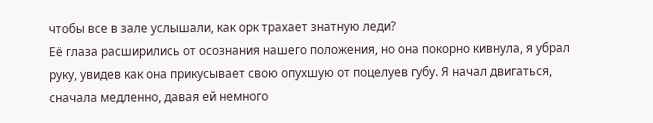чтобы все в зале услышали, как орк трахает знатную леди?
Её глаза расширились от осознания нашего положения, но она покорно кивнула, я убрал руку, увидев как она прикусывает свою опухшую от поцелуев губу. Я начал двигаться, сначала медленно, давая ей немного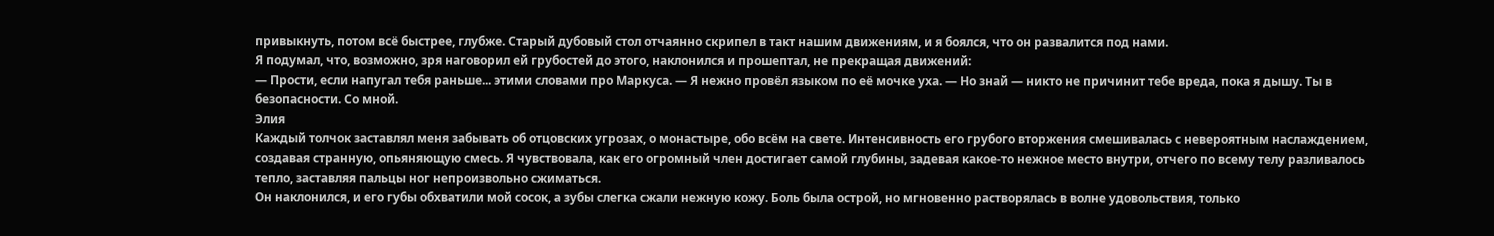привыкнуть, потом всё быстрее, глубже. Старый дубовый стол отчаянно скрипел в такт нашим движениям, и я боялся, что он развалится под нами.
Я подумал, что, возможно, зря наговорил ей грубостей до этого, наклонился и прошептал, не прекращая движений:
— Прости, если напугал тебя раньше... этими словами про Маркуса. — Я нежно провёл языком по её мочке уха. — Но знай — никто не причинит тебе вреда, пока я дышу. Ты в безопасности. Со мной.
Элия
Каждый толчок заставлял меня забывать об отцовских угрозах, о монастыре, обо всём на свете. Интенсивность его грубого вторжения смешивалась с невероятным наслаждением, создавая странную, опьяняющую смесь. Я чувствовала, как его огромный член достигает самой глубины, задевая какое-то нежное место внутри, отчего по всему телу разливалось тепло, заставляя пальцы ног непроизвольно сжиматься.
Он наклонился, и его губы обхватили мой сосок, а зубы слегка сжали нежную кожу. Боль была острой, но мгновенно растворялась в волне удовольствия, только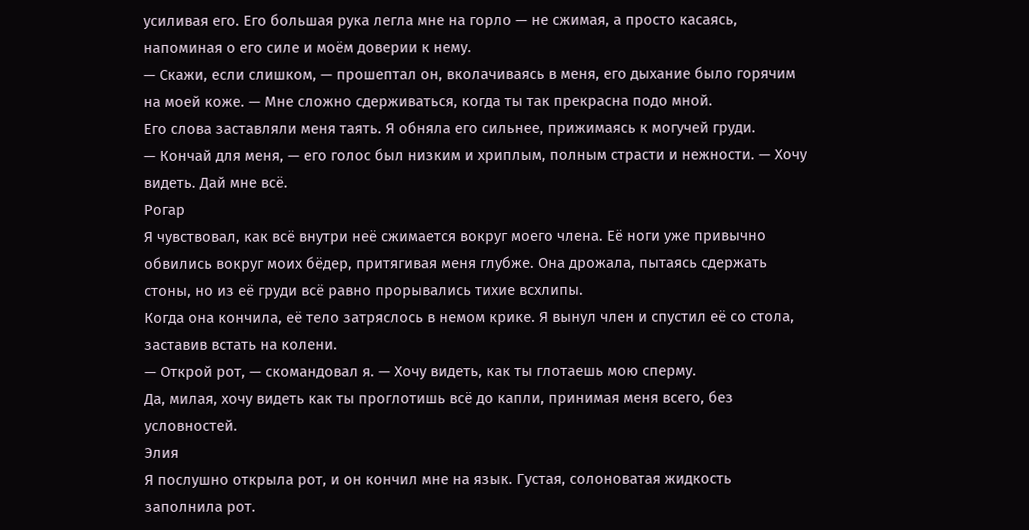усиливая его. Его большая рука легла мне на горло — не сжимая, а просто касаясь, напоминая о его силе и моём доверии к нему.
— Скажи, если слишком, — прошептал он, вколачиваясь в меня, его дыхание было горячим на моей коже. — Мне сложно сдерживаться, когда ты так прекрасна подо мной.
Его слова заставляли меня таять. Я обняла его сильнее, прижимаясь к могучей груди.
— Кончай для меня, — его голос был низким и хриплым, полным страсти и нежности. — Хочу видеть. Дай мне всё.
Рогар
Я чувствовал, как всё внутри неё сжимается вокруг моего члена. Её ноги уже привычно обвились вокруг моих бёдер, притягивая меня глубже. Она дрожала, пытаясь сдержать стоны, но из её груди всё равно прорывались тихие всхлипы.
Когда она кончила, её тело затряслось в немом крике. Я вынул член и спустил её со стола, заставив встать на колени.
— Открой рот, — скомандовал я. — Хочу видеть, как ты глотаешь мою сперму.
Да, милая, хочу видеть как ты проглотишь всё до капли, принимая меня всего, без условностей.
Элия
Я послушно открыла рот, и он кончил мне на язык. Густая, солоноватая жидкость заполнила рот.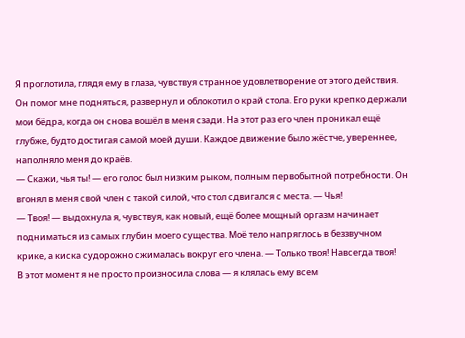Я проглотила, глядя ему в глаза, чувствуя странное удовлетворение от этого действия.
Он помог мне подняться, развернул и облокотил о край стола. Его руки крепко держали мои бёдра, когда он снова вошёл в меня сзади. На этот раз его член проникал ещё глубже, будто достигая самой моей души. Каждое движение было жёстче, увереннее, наполняло меня до краёв.
— Скажи, чья ты! — его голос был низким рыком, полным первобытной потребности. Он вгонял в меня свой член с такой силой, что стол сдвигался с места. — Чья!
— Твоя! — выдохнула я, чувствуя, как новый, ещё более мощный оргазм начинает подниматься из самых глубин моего существа. Моё тело напряглось в беззвучном крике, а киска судорожно сжималась вокруг его члена. — Только твоя! Навсегда твоя!
В этот момент я не просто произносила слова — я клялась ему всем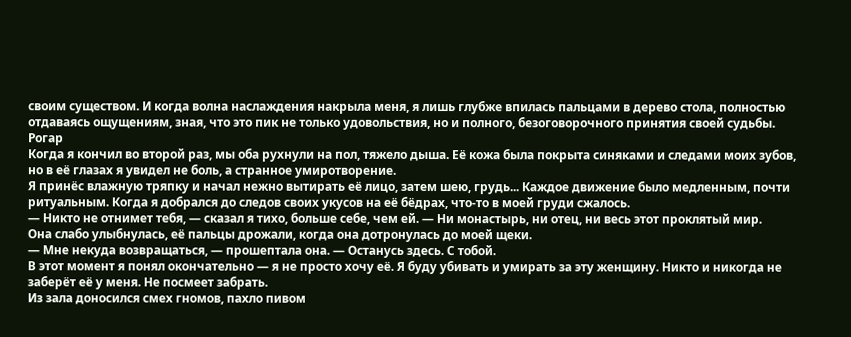своим существом. И когда волна наслаждения накрыла меня, я лишь глубже впилась пальцами в дерево стола, полностью отдаваясь ощущениям, зная, что это пик не только удовольствия, но и полного, безоговорочного принятия своей судьбы.
Рогар
Когда я кончил во второй раз, мы оба рухнули на пол, тяжело дыша. Её кожа была покрыта синяками и следами моих зубов, но в её глазах я увидел не боль, а странное умиротворение.
Я принёс влажную тряпку и начал нежно вытирать её лицо, затем шею, грудь... Каждое движение было медленным, почти ритуальным. Когда я добрался до следов своих укусов на её бёдрах, что-то в моей груди сжалось.
— Никто не отнимет тебя, — сказал я тихо, больше себе, чем ей. — Ни монастырь, ни отец, ни весь этот проклятый мир.
Она слабо улыбнулась, её пальцы дрожали, когда она дотронулась до моей щеки.
— Мне некуда возвращаться, — прошептала она. — Останусь здесь. С тобой.
В этот момент я понял окончательно — я не просто хочу её. Я буду убивать и умирать за эту женщину. Никто и никогда не заберёт её у меня. Не посмеет забрать.
Из зала доносился смех гномов, пахло пивом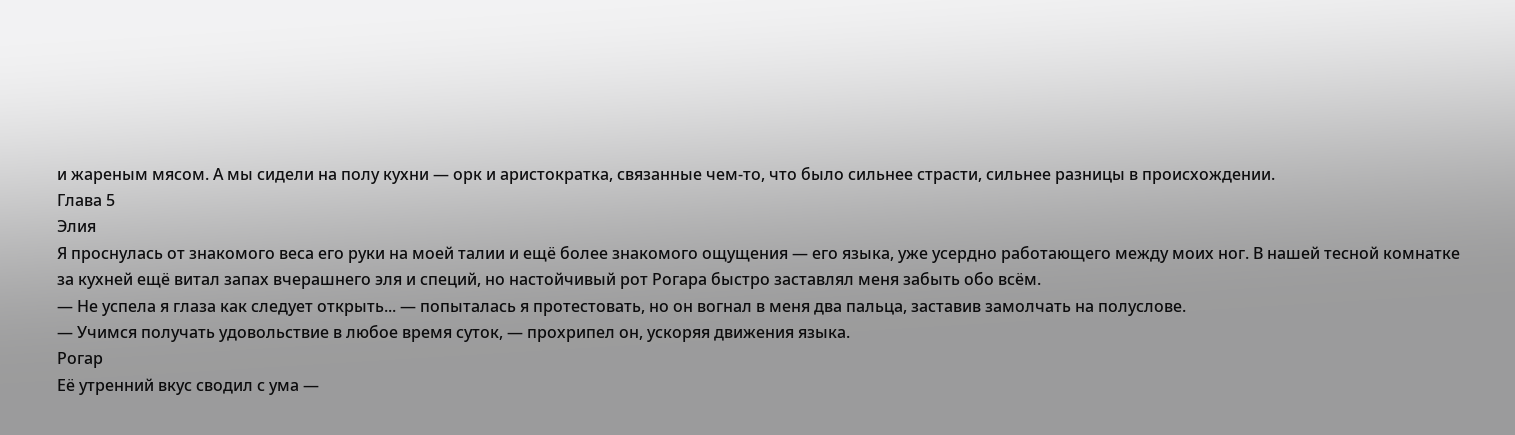и жареным мясом. А мы сидели на полу кухни — орк и аристократка, связанные чем-то, что было сильнее страсти, сильнее разницы в происхождении.
Глава 5
Элия
Я проснулась от знакомого веса его руки на моей талии и ещё более знакомого ощущения — его языка, уже усердно работающего между моих ног. В нашей тесной комнатке за кухней ещё витал запах вчерашнего эля и специй, но настойчивый рот Рогара быстро заставлял меня забыть обо всём.
— Не успела я глаза как следует открыть... — попыталась я протестовать, но он вогнал в меня два пальца, заставив замолчать на полуслове.
— Учимся получать удовольствие в любое время суток, — прохрипел он, ускоряя движения языка.
Рогар
Её утренний вкус сводил с ума —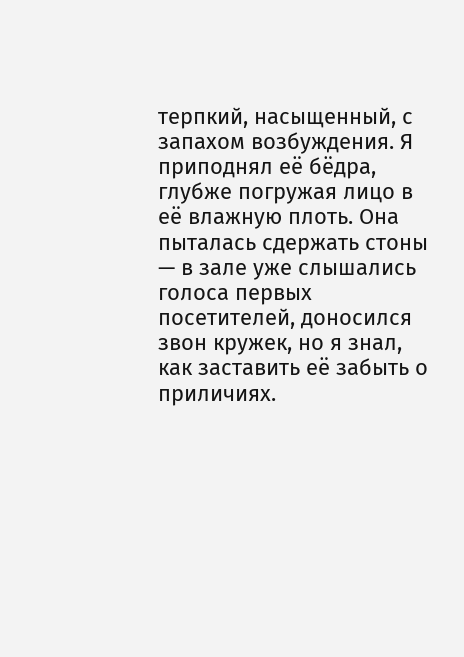терпкий, насыщенный, с запахом возбуждения. Я приподнял её бёдра, глубже погружая лицо в её влажную плоть. Она пыталась сдержать стоны — в зале уже слышались голоса первых посетителей, доносился звон кружек, но я знал, как заставить её забыть о приличиях.